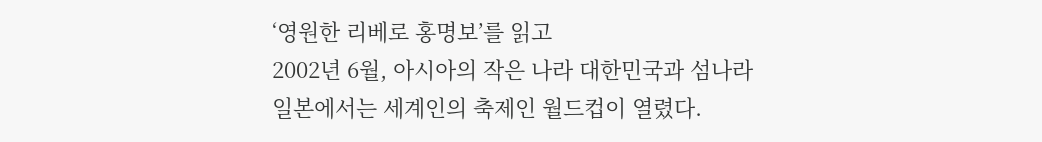‘영원한 리베로 홍명보’를 읽고
2002년 6월, 아시아의 작은 나라 대한민국과 섬나라 일본에서는 세계인의 축제인 월드컵이 열렸다.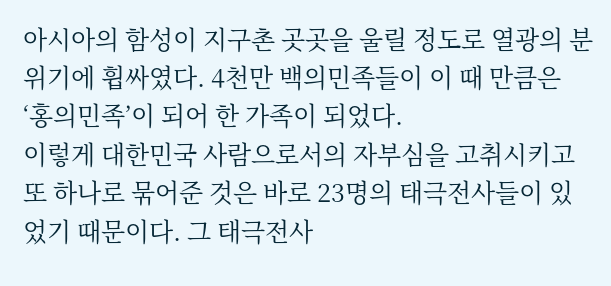아시아의 함성이 지구촌 곳곳을 울릴 정도로 열광의 분위기에 휩싸였다. 4천만 백의민족들이 이 때 만큼은 ‘홍의민족’이 되어 한 가족이 되었다.
이렇게 대한민국 사람으로서의 자부심을 고취시키고 또 하나로 묶어준 것은 바로 23명의 태극전사들이 있었기 때문이다. 그 태극전사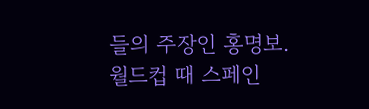들의 주장인 홍명보. 월드컵 때 스페인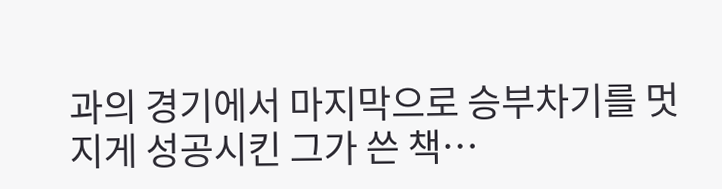과의 경기에서 마지막으로 승부차기를 멋지게 성공시킨 그가 쓴 책…